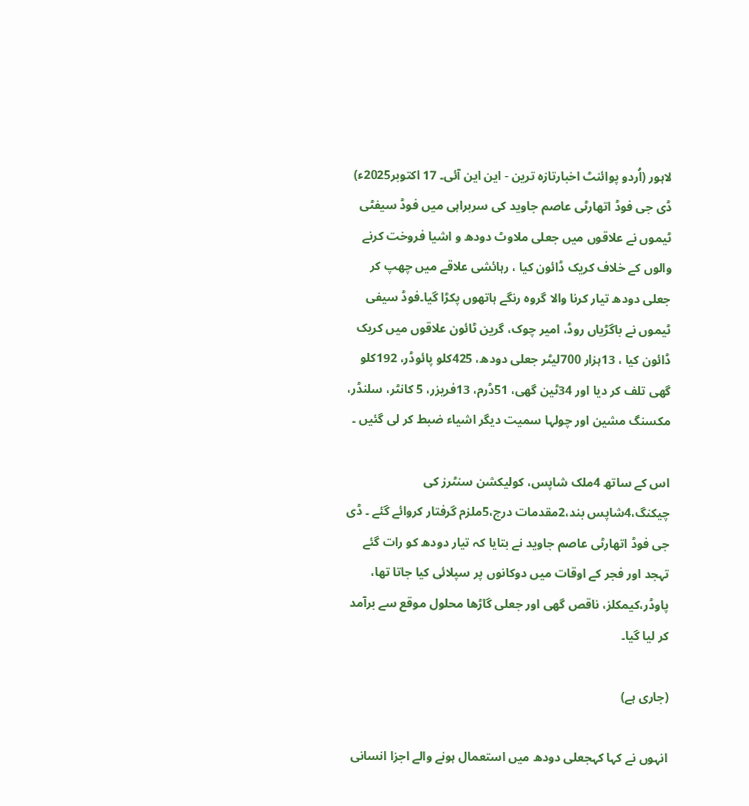لاہور (اُردو پوائنٹ اخبارتازہ ترین - این این آئی۔ 17 اکتوبر2025ء) ڈی جی فوڈ اتھارٹی عاصم جاوید کی سربراہی میں فوڈ سیفٹی ٹیموں نے علاقوں میں جعلی ملاوٹ دودھ و اشیا فروخت کرنے والوں کے خلاف کریک ڈائون کیا ، رہائشی علاقے میں چھپ کر جعلی دودھ تیار کرنا والا گروہ رنگے ہاتھوں پکڑا گیا۔فوڈ سیفی ٹیموں نے باگڑیاں روڈ، امیر چوک، گرین ٹائون علاقوں میں کریک ڈائون کیا ، 13ہزار 700لیٹر جعلی دودھ، 425کلو پائوڈر، 192کلو گھی تلف کر دیا اور 34ٹین گھی، 51ڈرم، 13فریزر، 5 کانٹر، سلنڈر، مکسنگ مشین اور چولہا سمیت دیگر اشیاء ضبط کر لی گئیں ۔

اس کے ساتھ 4ملک شاپس، کولیکشن سنٹرز کی چیکنگ،4شاپس بند،2مقدمات درج،5ملزم گرفتار کروائے گئے ۔ ڈی جی فوڈ اتھارٹی عاصم جاوید نے بتایا کہ تیار دودھ کو رات گئے تہجد اور فجر کے اوقات میں دوکانوں پر سپلائی کیا جاتا تھا، پاوڈر،کیمکلز، ناقص گھی اور جعلی گاڑھا محلول موقع سے برآمد کر لیا گیا۔

(جاری ہے)

انہوں نے کہا کہجعلی دودھ میں استعمال ہونے والے اجزا انسانی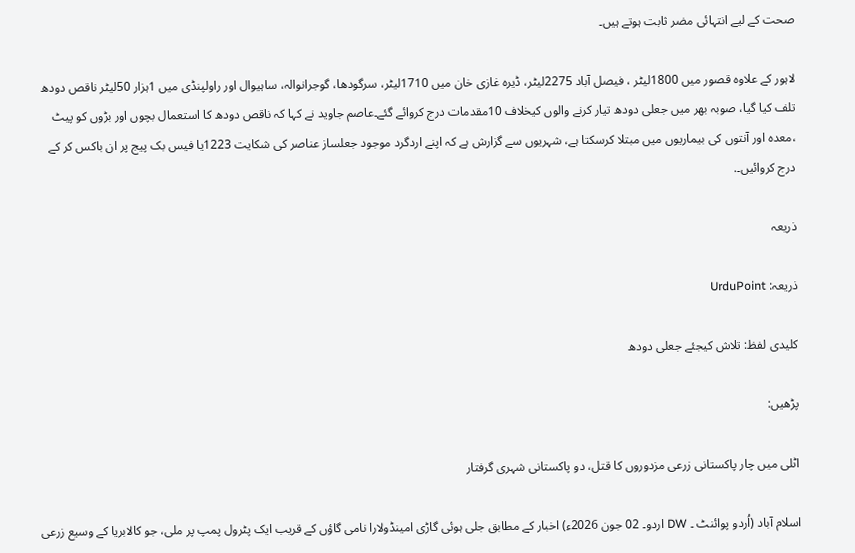صحت کے لیے انتہائی مضر ثابت ہوتے ہیں۔

لاہور کے علاوہ قصور میں 1800لیٹر ، فیصل آباد 2275لیٹر، ڈیرہ غازی خان میں 1710لیٹر، سرگودھا، گوجرانوالہ، ساہیوال اور راولپنڈی میں 1ہزار 50لیٹر ناقص دودھ تلف کیا گیا، صوبہ بھر میں جعلی دودھ تیار کرنے والوں کیخلاف 10مقدمات درج کروائے گئے۔عاصم جاوید نے کہا کہ ناقص دودھ کا استعمال بچوں اور بڑوں کو پیٹ ،معدہ اور آنتوں کی بیماریوں میں مبتلا کرسکتا ہے، شہریوں سے گزارش ہے کہ اپنے اردگرد موجود جعلساز عناصر کی شکایت 1223یا فیس بک پیج پر ان باکس کر کے درج کروائیں۔.

ذریعہ

ذریعہ: UrduPoint

کلیدی لفظ: تلاش کیجئے جعلی دودھ

پڑھیں:

اٹلی میں چار پاکستانی زرعی مزدوروں کا قتل، دو پاکستانی شہری گرفتار

اسلام آباد (اُردو پوائنٹ ۔ DW اردو۔ 02 جون 2026ء) اخبار کے مطابق جلی ہوئی گاڑی امینڈولارا نامی گاؤں کے قریب ایک پٹرول پمپ پر ملی، جو کالابریا کے وسیع زرعی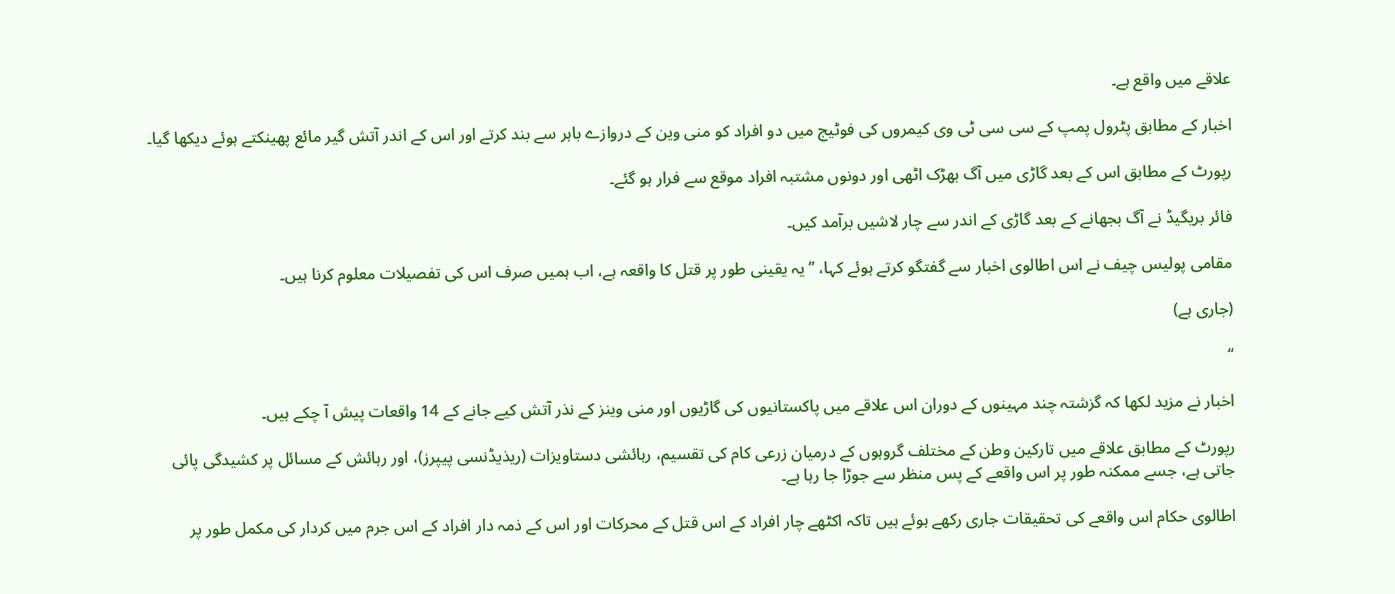علاقے میں واقع ہے۔

اخبار کے مطابق پٹرول پمپ کے سی سی ٹی وی کیمروں کی فوٹیج میں دو افراد کو منی وین کے دروازے باہر سے بند کرتے اور اس کے اندر آتش گیر مائع پھینکتے ہوئے دیکھا گیا۔

رپورٹ کے مطابق اس کے بعد گاڑی میں آگ بھڑک اٹھی اور دونوں مشتبہ افراد موقع سے فرار ہو گئے۔

فائر بریگیڈ نے آگ بجھانے کے بعد گاڑی کے اندر سے چار لاشیں برآمد کیں۔

مقامی پولیس چیف نے اس اطالوی اخبار سے گفتگو کرتے ہوئے کہا، ’’یہ یقینی طور پر قتل کا واقعہ ہے، اب ہمیں صرف اس کی تفصیلات معلوم کرنا ہیں۔

(جاری ہے)

‘‘

اخبار نے مزید لکھا کہ گزشتہ چند مہینوں کے دوران اس علاقے میں پاکستانیوں کی گاڑیوں اور منی وینز کے نذر آتش کیے جانے کے 14 واقعات پیش آ چکے ہیں۔

رپورٹ کے مطابق علاقے میں تارکین وطن کے مختلف گروہوں کے درمیان زرعی کام کی تقسیم، رہائشی دستاویزات (ریذیڈنسی پیپرز)، اور رہائش کے مسائل پر کشیدگی پائی جاتی ہے، جسے ممکنہ طور پر اس واقعے کے پس منظر سے جوڑا جا رہا ہے۔

اطالوی حکام اس واقعے کی تحقیقات جاری رکھے ہوئے ہیں تاکہ اکٹھے چار افراد کے اس قتل کے محرکات اور اس کے ذمہ دار افراد کے اس جرم میں کردار کی مکمل طور پر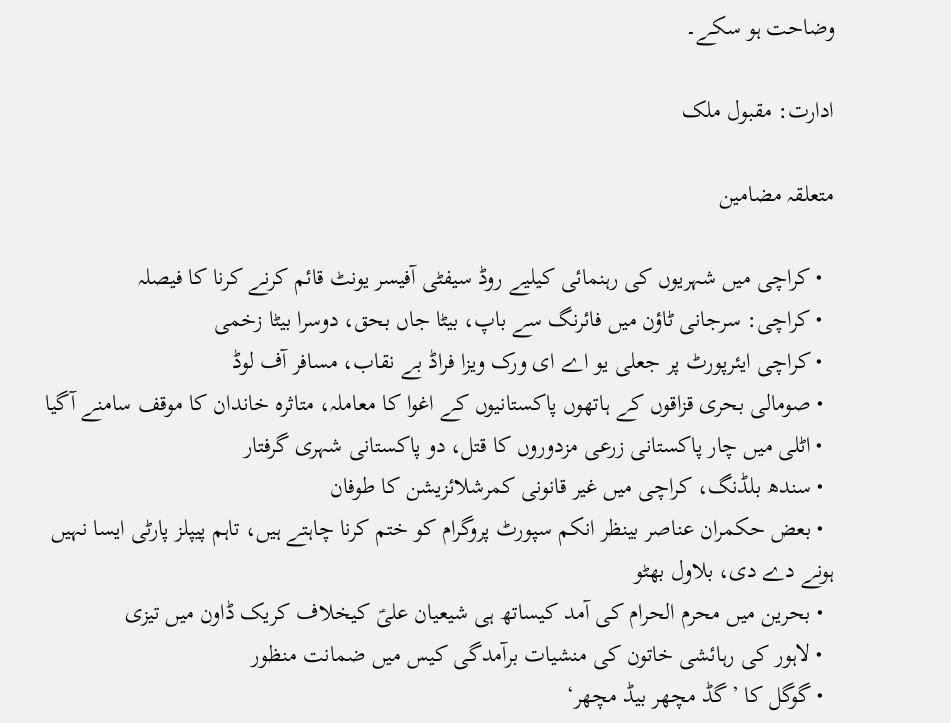وضاحت ہو سکے۔

ادارت: مقبول ملک

متعلقہ مضامین

  • کراچی میں شہریوں کی رہنمائی کیلیے روڈ سیفٹی آفیسر یونٹ قائم کرنے کرنا کا فیصلہ
  • کراچی: سرجانی ٹاؤن میں فائرنگ سے باپ، بیٹا جاں بحق، دوسرا بیٹا زخمی
  • کراچی ایئرپورٹ پر جعلی یو اے ای ورک ویزا فراڈ بے نقاب، مسافر آف لوڈ
  • صومالی بحری قزاقوں کے ہاتھوں پاکستانیوں کے اغوا کا معاملہ، متاثرہ خاندان کا موقف سامنے آگیا
  • اٹلی میں چار پاکستانی زرعی مزدوروں کا قتل، دو پاکستانی شہری گرفتار
  • سندھ بلڈنگ، کراچی میں غیر قانونی کمرشلائزیشن کا طوفان
  • بعض حکمران عناصر بینظر انکم سپورٹ پروگرام کو ختم کرنا چاہتے ہیں، تاہم پیپلز پارٹی ایسا نہیں ہونے دے دی، بلاول بھٹو
  • بحرین میں محرم الحرام کی آمد کیساتھ ہی شیعیان علیؑ کیخلاف کریک ڈاون میں تیزی
  • لاہور کی رہائشی خاتون کی منشیات برآمدگی کیس میں ضمانت منظور
  • گوگل کا ’گڈ مچھر بیڈ مچھر‘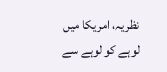نظریہ، امریکا میں لوہے کو لوہے سے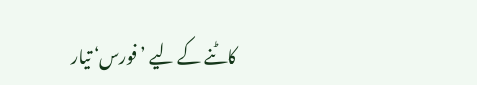کاٹنے کے لیے ’فورس‘ تیار